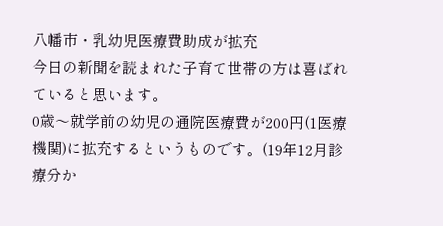八幡市・乳幼児医療費助成が拡充
今日の新聞を読まれた子育て世帯の方は喜ばれていると思います。
0歳〜就学前の幼児の通院医療費が200円(1医療機関)に拡充するというものです。(19年12月診療分か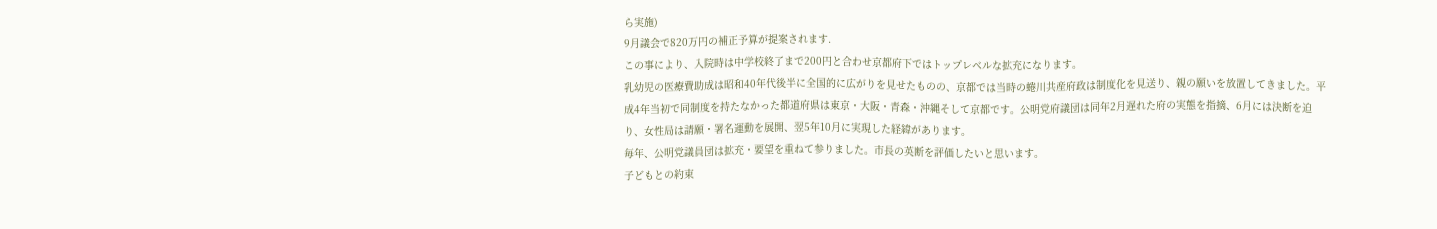ら実施)
9月議会で820万円の補正予算が提案されます.
この事により、入院時は中学校終了まで200円と合わせ京都府下ではトップレベルな拡充になります。
乳幼児の医療費助成は昭和40年代後半に全国的に広がりを見せたものの、京都では当時の蜷川共産府政は制度化を見送り、親の願いを放置してきました。平成4年当初で同制度を持たなかった都道府県は東京・大阪・青森・沖縄そして京都です。公明党府議団は同年2月遅れた府の実態を指摘、6月には決断を迫り、女性局は請願・署名運動を展開、翌5年10月に実現した経緯があります。
毎年、公明党議員団は拡充・要望を重ねて参りました。市長の英断を評価したいと思います。
子どもとの約束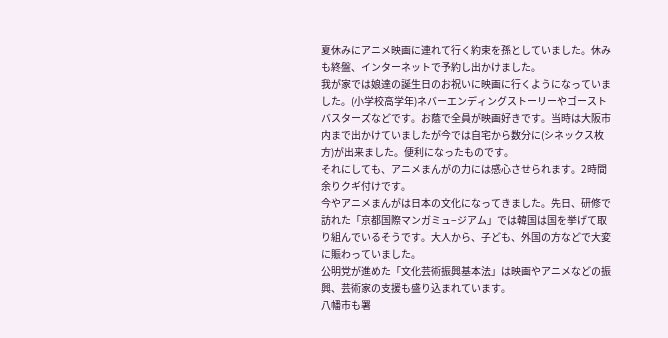夏休みにアニメ映画に連れて行く約束を孫としていました。休みも終盤、インターネットで予約し出かけました。
我が家では娘達の誕生日のお祝いに映画に行くようになっていました。(小学校高学年)ネバーエンディングストーリーやゴーストバスターズなどです。お蔭で全員が映画好きです。当時は大阪市内まで出かけていましたが今では自宅から数分に(シネックス枚方)が出来ました。便利になったものです。
それにしても、アニメまんがの力には感心させられます。2時間余りクギ付けです。
今やアニメまんがは日本の文化になってきました。先日、研修で訪れた「京都国際マンガミュ−ジアム」では韓国は国を挙げて取り組んでいるそうです。大人から、子ども、外国の方などで大変に賑わっていました。
公明党が進めた「文化芸術振興基本法」は映画やアニメなどの振興、芸術家の支援も盛り込まれています。
八幡市も署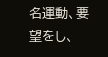名運動、要望をし、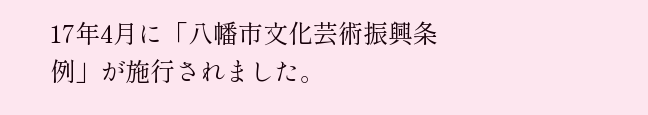17年4月に「八幡市文化芸術振興条例」が施行されました。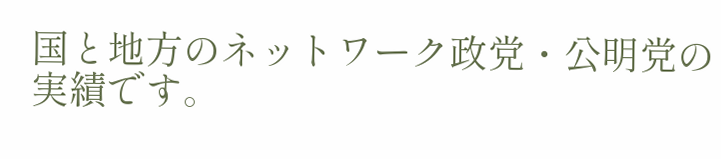国と地方のネットワーク政党・公明党の実績です。